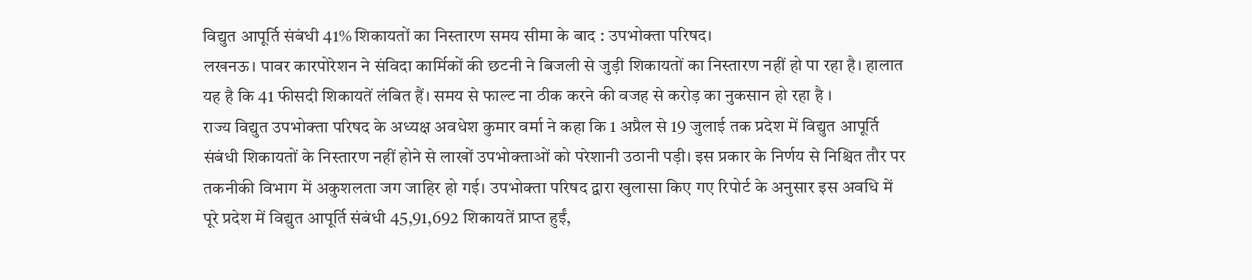विद्युत आपूर्ति संबंधी 41% शिकायतों का निस्तारण समय सीमा के बाद : उपभोक्ता परिषद।
लखनऊ। पावर कारपोरेशन ने संविदा कार्मिकों की छटनी ने बिजली से जुड़ी शिकायतों का निस्तारण नहीं हो पा रहा है। हालात यह है कि 41 फीसदी शिकायतें लंबित हैं। समय से फाल्ट ना ठीक करने की वजह से करोड़ का नुकसान हो रहा है ।
राज्य विद्युत उपभोक्ता परिषद के अध्यक्ष अवधेश कुमार वर्मा ने कहा कि 1 अप्रैल से 19 जुलाई तक प्रदेश में विद्युत आपूर्ति संबंधी शिकायतों के निस्तारण नहीं होने से लाखों उपभोक्ताओं को परेशानी उठानी पड़ी। इस प्रकार के निर्णय से निश्चित तौर पर तकनीकी विभाग में अकुशलता जग जाहिर हो गई। उपभोक्ता परिषद द्वारा खुलासा किए गए रिपोर्ट के अनुसार इस अवधि में पूरे प्रदेश में विद्युत आपूर्ति संबंधी 45,91,692 शिकायतें प्राप्त हुईं,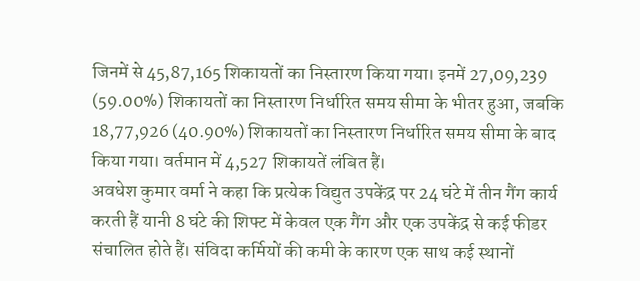जिनमें से 45,87,165 शिकायतों का निस्तारण किया गया। इनमें 27,09,239 (59.00%) शिकायतों का निस्तारण निर्धारित समय सीमा के भीतर हुआ, जबकि 18,77,926 (40.90%) शिकायतों का निस्तारण निर्धारित समय सीमा के बाद किया गया। वर्तमान में 4,527 शिकायतें लंबित हैं।
अवधेश कुमार वर्मा ने कहा कि प्रत्येक विद्युत उपकेंद्र पर 24 घंटे में तीन गैंग कार्य करती हैं यानी 8 घंटे की शिफ्ट में केवल एक गैंग और एक उपकेंद्र से कई फीडर संचालित होते हैं। संविदा कर्मियों की कमी के कारण एक साथ कई स्थानों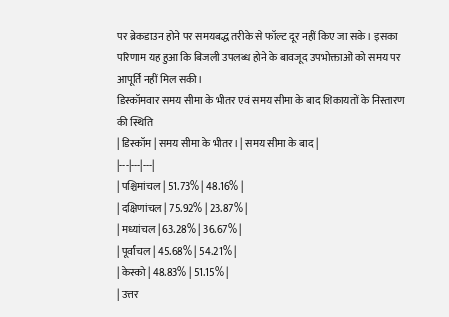पर ब्रेकडाउन होने पर समयबद्ध तरीके से फॉल्ट दूर नहीं किए जा सके। इसका परिणाम यह हुआ कि बिजली उपलब्ध होने के बावजूद उपभोक्ताओं को समय पर आपूर्ति नहीं मिल सकी।
डिस्कॉमवार समय सीमा के भीतर एवं समय सीमा के बाद शिकायतों के निस्तारण की स्थिति
| डिस्कॉम | समय सीमा के भीतर। | समय सीमा के बाद |
|---|---|---|
| पश्चिमांचल | 51.73% | 48.16% |
| दक्षिणांचल | 75.92% | 23.87% |
| मध्यांचल | 63.28% | 36.67% |
| पूर्वांचल | 45.68% | 54.21% |
| केस्को | 48.83% | 51.15% |
| उत्तर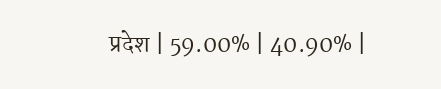प्रदेश | 59.00% | 40.90% |